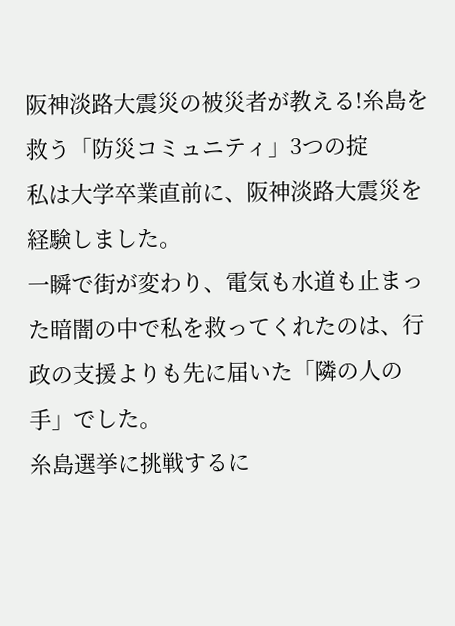阪神淡路大震災の被災者が教える!糸島を救う「防災コミュニティ」3つの掟
私は大学卒業直前に、阪神淡路大震災を経験しました。
一瞬で街が変わり、電気も水道も止まった暗闇の中で私を救ってくれたのは、行政の支援よりも先に届いた「隣の人の手」でした。
糸島選挙に挑戦するに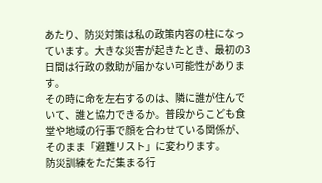あたり、防災対策は私の政策内容の柱になっています。大きな災害が起きたとき、最初の3日間は行政の救助が届かない可能性があります。
その時に命を左右するのは、隣に誰が住んでいて、誰と協力できるか。普段からこども食堂や地域の行事で顔を合わせている関係が、そのまま「避難リスト」に変わります。
防災訓練をただ集まる行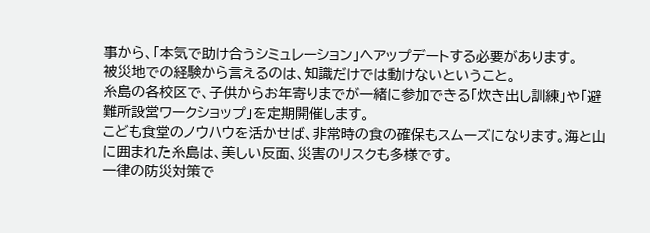事から、「本気で助け合うシミュレーション」へアップデートする必要があります。
被災地での経験から言えるのは、知識だけでは動けないということ。
糸島の各校区で、子供からお年寄りまでが一緒に参加できる「炊き出し訓練」や「避難所設営ワークショップ」を定期開催します。
こども食堂のノウハウを活かせば、非常時の食の確保もスムーズになります。海と山に囲まれた糸島は、美しい反面、災害のリスクも多様です。
一律の防災対策で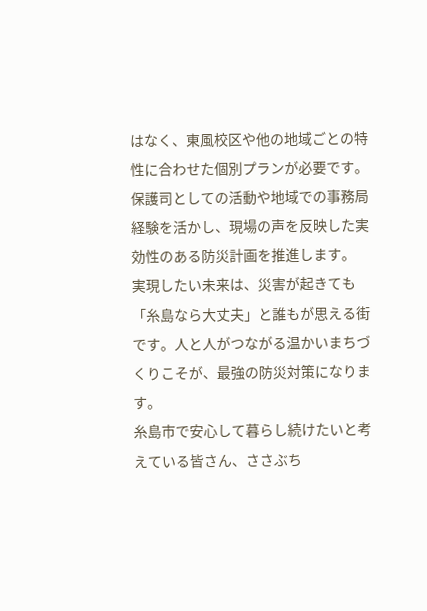はなく、東風校区や他の地域ごとの特性に合わせた個別プランが必要です。
保護司としての活動や地域での事務局経験を活かし、現場の声を反映した実効性のある防災計画を推進します。
実現したい未来は、災害が起きても「糸島なら大丈夫」と誰もが思える街です。人と人がつながる温かいまちづくりこそが、最強の防災対策になります。
糸島市で安心して暮らし続けたいと考えている皆さん、ささぶち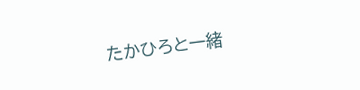たかひろと一緒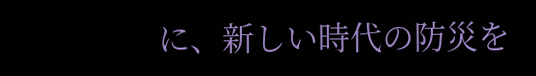に、新しい時代の防災を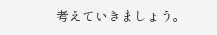考えていきましょう。